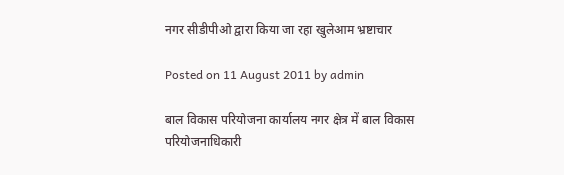नगर सीडीपीओ द्वारा किया जा रहा खुलेआम भ्रष्टाचार

Posted on 11 August 2011 by admin

बाल विकास परियोजना कार्यालय नगर क्षेत्र में बाल विकास परियोजनाधिकारी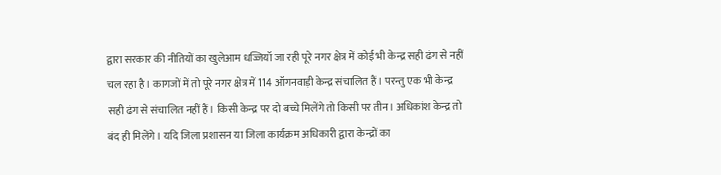द्वारा सरकार की नीतियों का खुलेआम धज्जियॉ जा रही पूरे नगर क्षेत्र में कोई भी केन्द्र सही ढंग से नहीं चल रहा है। कागजों में तो पूरे नगर क्षेत्र में 114 ऑगनवाड़ी केन्द्र संचालित हैं। परन्तु एक भी केन्द्र सही ढंग से संचालित नहीं हैं। किसी केन्द्र पर दो बच्चे मिलेंगे तो किसी पर तीन। अधिकांश केन्द्र तो बंद ही मिलेंगे। यदि जिला प्रशासन या जिला कार्यक्रम अधिकारी द्वारा केन्द्रों का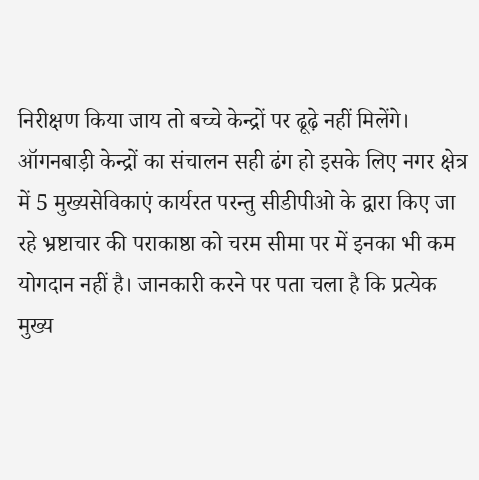निरीक्षण किया जाय तो बच्चे केन्द्रों पर ढूढ़े नहीं मिलेंगे। ऑगनबाड़ी केन्द्रों का संचालन सही ढंग हो इसके लिए नगर क्षेत्र में 5 मुख्यसेविकाएं कार्यरत परन्तु सीडीपीओ के द्वारा किए जा रहे भ्रष्टाचार की पराकाष्ठा को चरम सीमा पर में इनका भी कम योगदान नहीं है। जानकारी करने पर पता चला है कि प्रत्येक मुख्य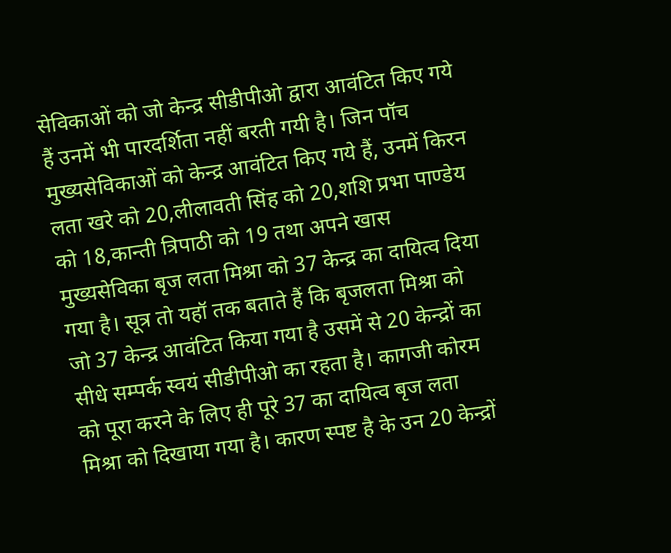सेविकाओं को जो केन्द्र सीडीपीओ द्वारा आवंटित किए गये हैं उनमें भी पारदर्शिता नहीं बरती गयी है। जिन पॉच मुख्यसेविकाओं को केन्द्र आवंटित किए गये हैं, उनमें किरन लता खरे को 20,लीलावती सिंह को 20,शशि प्रभा पाण्डेय को 18,कान्ती त्रिपाठी को 19 तथा अपने खास मुख्यसेविका बृज लता मिश्रा को 37 केन्द्र का दायित्व दिया गया है। सूत्र तो यहॉ तक बताते हैं कि बृजलता मिश्रा को जो 37 केन्द्र आवंटित किया गया है उसमें से 20 केन्द्रों का सीधे सम्पर्क स्वयं सीडीपीओ का रहता है। कागजी कोरम को पूरा करने के लिए ही पूरे 37 का दायित्व बृज लता मिश्रा को दिखाया गया है। कारण स्पष्ट है के उन 20 केन्द्रों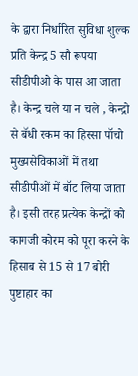के द्वारा निर्धारित सुविधा शुल्क प्रति केन्द्र 5 सौ रूपया सीडीपीओ के पास आ जाता है। केन्द्र चले या न चले , केन्द्रो से बॅधी रकम का हिस्सा पॉचो मुख्यसेविकाओं में तथा सीडीपीओं में बॉट लिया जाता है। इसी तरह प्रत्येक केन्द्रों को कागजी कोरम को पूरा करने के हिसाब से 15 से 17 बोरी पुष्टाहार का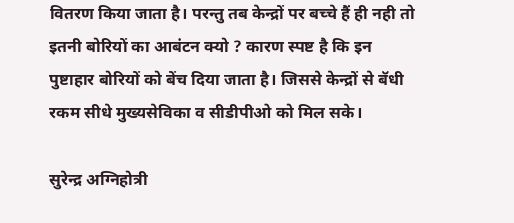वितरण किया जाता है। परन्तु तब केन्द्रों पर बच्चे हैं ही नही तो इतनी बोरियों का आबंटन क्यो ? कारण स्पष्ट है कि इन पुष्टाहार बोरियों को बेंच दिया जाता है। जिससे केन्द्रों से बॅधी रकम सीधे मुख्यसेविका व सीडीपीओ को मिल सके।

सुरेन्द्र अग्निहोत्री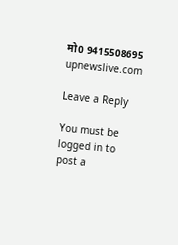मो0 9415508695
upnewslive.com

Leave a Reply

You must be logged in to post a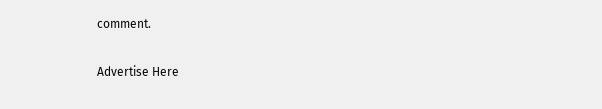comment.

Advertise Here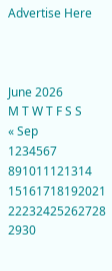Advertise Here



June 2026
M T W T F S S
« Sep
1234567
891011121314
15161718192021
22232425262728
2930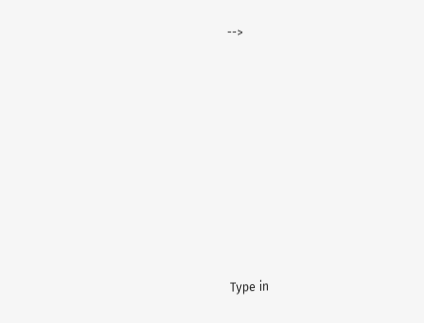-->









 Type in